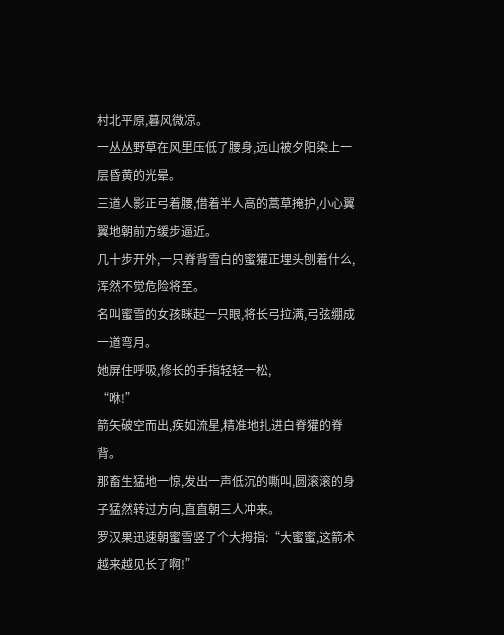村北平原,暮风微凉。
一丛丛野草在风里压低了腰身,远山被夕阳染上一层昏黄的光晕。
三道人影正弓着腰,借着半人高的蒿草掩护,小心翼翼地朝前方缓步逼近。
几十步开外,一只脊背雪白的蜜獾正埋头刨着什么,浑然不觉危险将至。
名叫蜜雪的女孩眯起一只眼,将长弓拉满,弓弦绷成一道弯月。
她屏住呼吸,修长的手指轻轻一松,
“咻!”
箭矢破空而出,疾如流星,精准地扎进白脊獾的脊背。
那畜生猛地一惊,发出一声低沉的嘶叫,圆滚滚的身子猛然转过方向,直直朝三人冲来。
罗汉果迅速朝蜜雪竖了个大拇指:“大蜜蜜,这箭术越来越见长了啊!”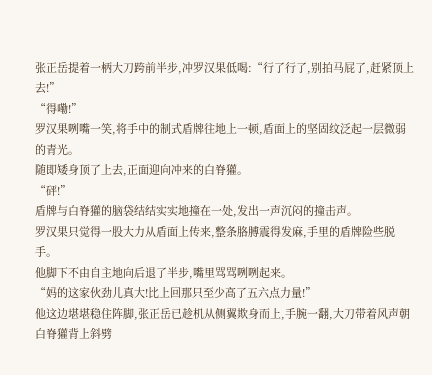张正岳提着一柄大刀跨前半步,冲罗汉果低喝:“行了行了,别拍马屁了,赶紧顶上去!”
“得嘞!”
罗汉果咧嘴一笑,将手中的制式盾牌往地上一顿,盾面上的坚固纹泛起一层微弱的青光。
随即矮身顶了上去,正面迎向冲来的白脊獾。
“砰!”
盾牌与白脊獾的脑袋结结实实地撞在一处,发出一声沉闷的撞击声。
罗汉果只觉得一股大力从盾面上传来,整条胳膊震得发麻,手里的盾牌险些脱手。
他脚下不由自主地向后退了半步,嘴里骂骂咧咧起来。
“妈的这家伙劲儿真大!比上回那只至少高了五六点力量!”
他这边堪堪稳住阵脚,张正岳已趁机从侧翼欺身而上,手腕一翻,大刀带着风声朝白脊獾背上斜劈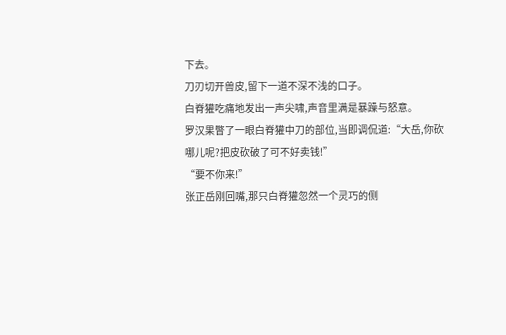下去。
刀刃切开兽皮,留下一道不深不浅的口子。
白脊獾吃痛地发出一声尖啸,声音里满是暴躁与怒意。
罗汉果瞥了一眼白脊獾中刀的部位,当即调侃道:“大岳,你砍哪儿呢?把皮砍破了可不好卖钱!”
“要不你来!”
张正岳刚回嘴,那只白脊獾忽然一个灵巧的侧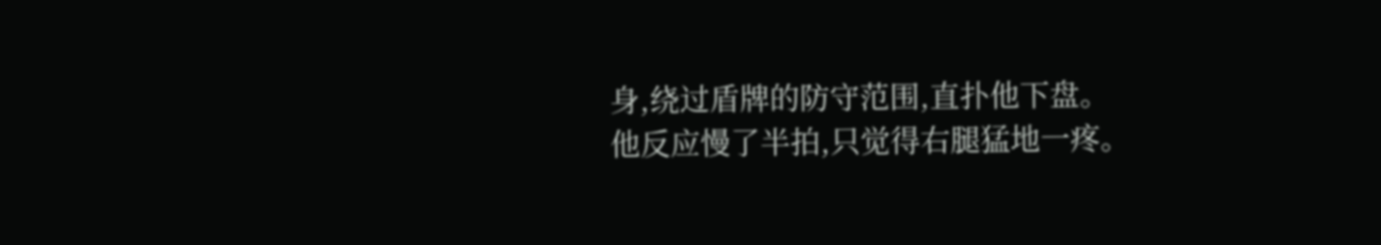身,绕过盾牌的防守范围,直扑他下盘。
他反应慢了半拍,只觉得右腿猛地一疼。